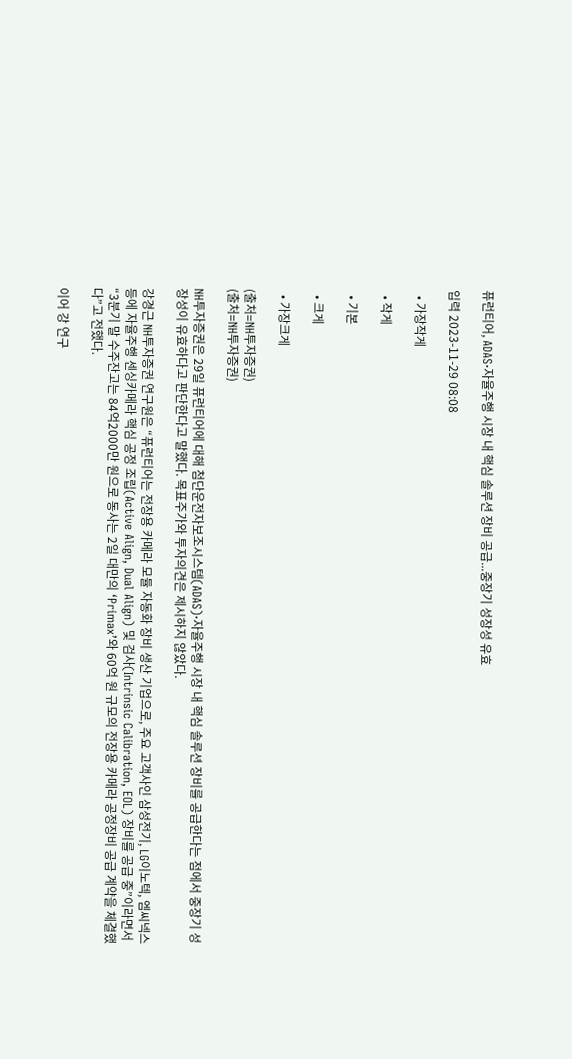퓨런티어, ADAS·자율주행 시장 내 핵심 솔루션 장비 공급...중장기 성장성 유효

입력 2023-11-29 08:08

  • 가장작게

  • 작게

  • 기본

  • 크게

  • 가장크게

(출처=NH투자증권)
(출처=NH투자증권)

NH투자증권은 29일 퓨런티어에 대해 첨단운전자보조시스템(ADAS)·자율주행 시장 내 핵심 솔루션 장비를 공급한다는 점에서 중장기 성장성이 유효하다고 판단한다고 말했다. 목표주가와 투자의견은 제시하지 않았다.

강경근 NH투자증권 연구원은 “퓨런티어는 전장용 카메라 모듈 자동화 장비 생산 기업으로, 주요 고객사인 삼성전기, LG이노텍, 엠씨넥스 등에 자율주행 센싱카메라 핵심 공정 조립(Active Align, Dual Align) 및 검사(Intrinsic Calibration, EOL) 장비를 공급 중”이라면서 “3분기 말 수주잔고는 84억2000만 원으로 동사는 2일 대만의 ‘Primax’와 60억 원 규모의 전장용 카메라 공정장비 공급 계약을 체결했다”고 전했다.

이어 강 연구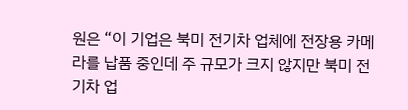원은 “이 기업은 북미 전기차 업체에 전장용 카메라를 납품 중인데 주 규모가 크지 않지만 북미 전기차 업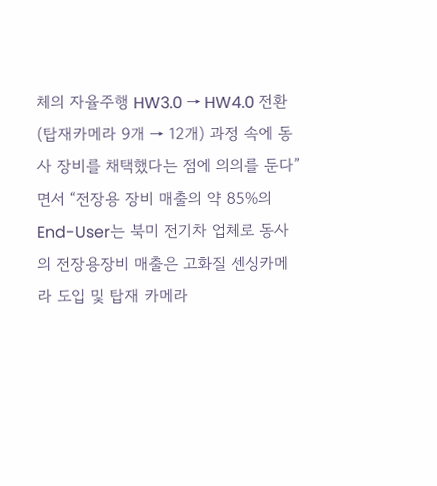체의 자율주행 HW3.0 → HW4.0 전환(탑재카메라 9개 → 12개) 과정 속에 동사 장비를 채택했다는 점에 의의를 둔다”면서 “전장용 장비 매출의 약 85%의 End-User는 북미 전기차 업체로 동사의 전장용장비 매출은 고화질 센싱카메라 도입 및 탑재 카메라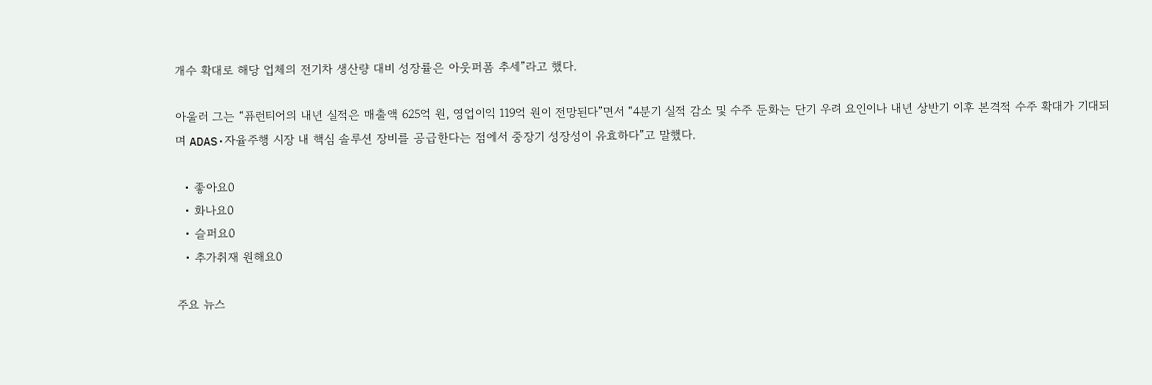개수 확대로 해당 업체의 전기차 생산량 대비 성장률은 아웃퍼폼 추세”라고 했다.

아울러 그는 “퓨런티어의 내년 실적은 매출액 625억 원, 영업이익 119억 원이 전망된다”면서 “4분기 실적 감소 및 수주 둔화는 단기 우려 요인이나 내년 상반기 이후 본격적 수주 확대가 기대되며 ADAS·자율주행 시장 내 핵심 솔루션 장비를 공급한다는 점에서 중장기 성장성이 유효하다”고 말했다.

  • 좋아요0
  • 화나요0
  • 슬퍼요0
  • 추가취재 원해요0

주요 뉴스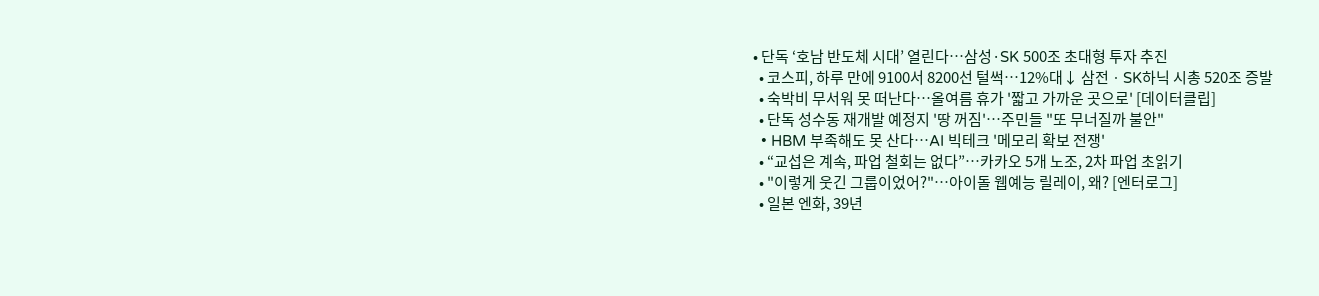• 단독 ‘호남 반도체 시대’ 열린다…삼성·SK 500조 초대형 투자 추진
  • 코스피, 하루 만에 9100서 8200선 털썩⋯12%대↓ 삼전ㆍSK하닉 시총 520조 증발
  • 숙박비 무서워 못 떠난다…올여름 휴가 '짧고 가까운 곳으로' [데이터클립]
  • 단독 성수동 재개발 예정지 '땅 꺼짐'⋯주민들 "또 무너질까 불안"
  • HBM 부족해도 못 산다…AI 빅테크 '메모리 확보 전쟁'
  • “교섭은 계속, 파업 철회는 없다”…카카오 5개 노조, 2차 파업 초읽기
  • "이렇게 웃긴 그룹이었어?"⋯아이돌 웹예능 릴레이, 왜? [엔터로그]
  • 일본 엔화, 39년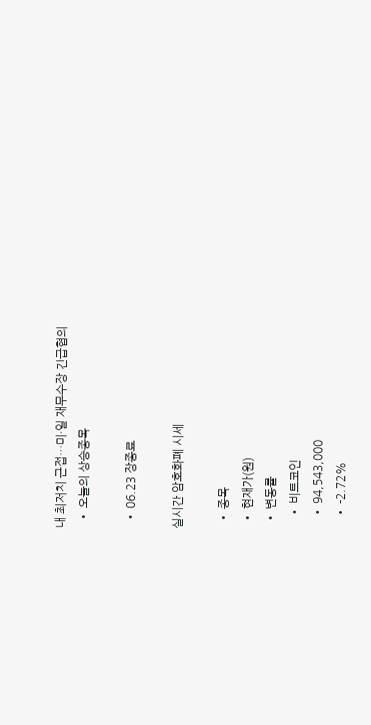내 최저치 근접…미·일 재무수장 긴급협의
  • 오늘의 상승종목

  • 06.23 장종료

실시간 암호화폐 시세

  • 종목
  • 현재가(원)
  • 변동률
    • 비트코인
    • 94,543,000
    • -2.72%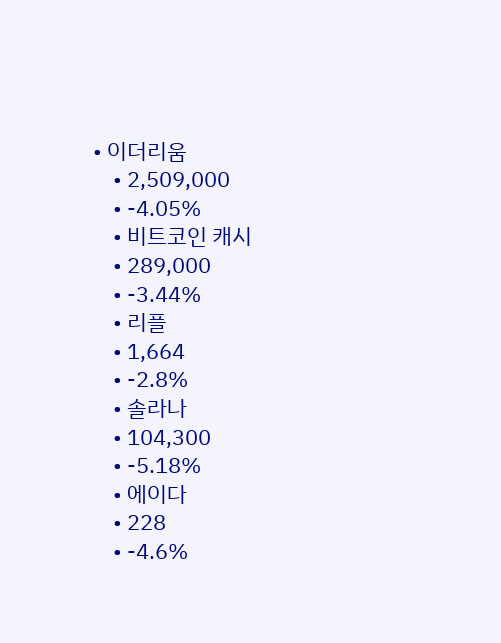• 이더리움
    • 2,509,000
    • -4.05%
    • 비트코인 캐시
    • 289,000
    • -3.44%
    • 리플
    • 1,664
    • -2.8%
    • 솔라나
    • 104,300
    • -5.18%
    • 에이다
    • 228
    • -4.6%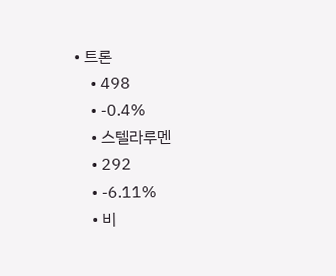• 트론
    • 498
    • -0.4%
    • 스텔라루멘
    • 292
    • -6.11%
    • 비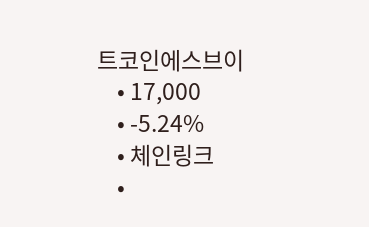트코인에스브이
    • 17,000
    • -5.24%
    • 체인링크
    •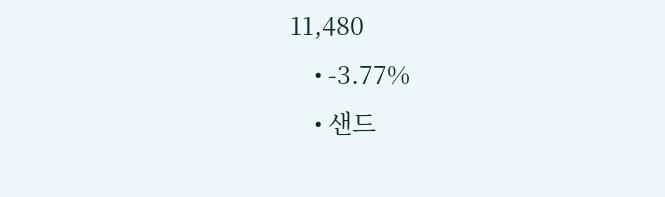11,480
    • -3.77%
    • 샌드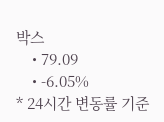박스
    • 79.09
    • -6.05%
* 24시간 변동률 기준